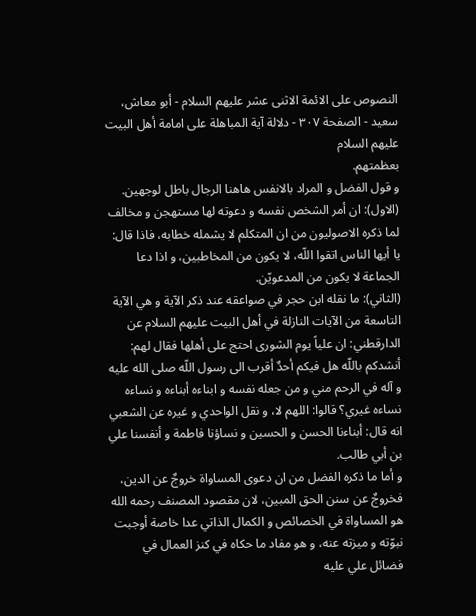النصوص على الائمة الاثنى عشر عليهم السلام - أبو معاش، سعيد - الصفحة ٣٠٧ - دلالة آية المباهلة على امامة أهل البيت عليهم السلام
بعظمتهم.
و قول الفضل و المراد بالانفس هاهنا الرجال باطل لوجهين.
(الاول): ان أمر الشخص نفسه و دعوته لها مستهجن و مخالف لما ذكره الاصوليون من ان المتكلم لا يشمله خطابه، فاذا قال: يا أيها الناس اتقوا اللّه، لا يكون من المخاطبين، و اذا دعا الجماعة لا يكون من المدعويّن.
(الثاني): ما نقله ابن حجر في صواعقه عند ذكر الآية و هي الآية التاسعة من الآيات النازلة في أهل البيت عليهم السلام عن الدارقطني: ان علياً يوم الشورى احتج على أهلها فقال لهم: أنشدكم باللّه هل فيكم أحدٌ أقرب الى رسول اللّه صلى الله عليه و آله في الرحم مني و من جعله نفسه و ابناءه أبناءه و نساءه نساءه غيري؟ قالوا: اللهم لا، و نقل الواحدي و غيره عن الشعبي انه قال: أبناءنا الحسن و الحسين و نساؤنا فاطمة و أنفسنا علي بن أبي طالب.
و أما ما ذكره الفضل من ان دعوى المساواة خروجٌ عن الدين، فخروجٌ عن سنن الحق المبين، لان مقصود المصنف رحمه الله هو المساواة في الخصائص و الكمال الذاتي عدا خاصة أوجبت نبوّته و ميزته عنه، و هو مفاد ما حكاه في كنز العمال في فضائل علي عليه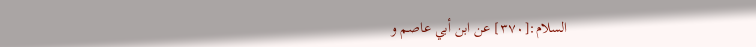السلام:[٣٧٠] عن ابن أبي عاصم و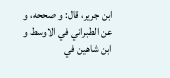ابن جرير، قال: و صححه، و عن الطبراني في الاوسط و ابن شاهين في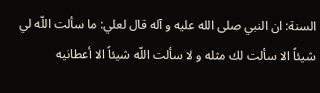السنة: ان النبي صلى الله عليه و آله قال لعلي: ما سألت اللّه لي شيئاً الا سألت لك مثله و لا سألت اللّه شيئاً الا أعطانيه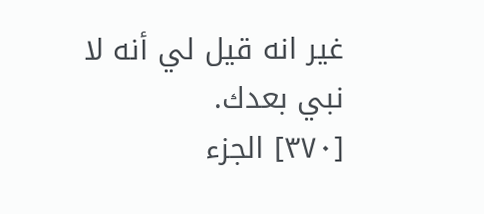غير انه قيل لي أنه لا نبي بعدك.
[٣٧٠] الجزء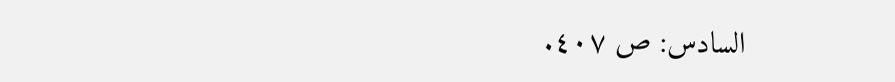السادس: ص ٤٠٧.